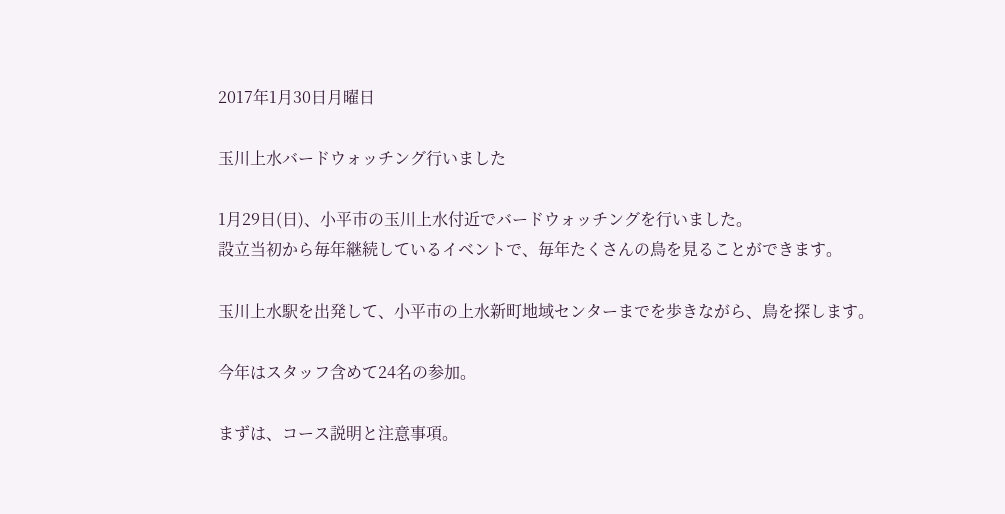2017年1月30日月曜日

玉川上水バードウォッチング行いました

1月29日(日)、小平市の玉川上水付近でバードウォッチングを行いました。
設立当初から毎年継続しているイベントで、毎年たくさんの鳥を見ることができます。

玉川上水駅を出発して、小平市の上水新町地域センターまでを歩きながら、鳥を探します。

今年はスタッフ含めて24名の参加。

まずは、コース説明と注意事項。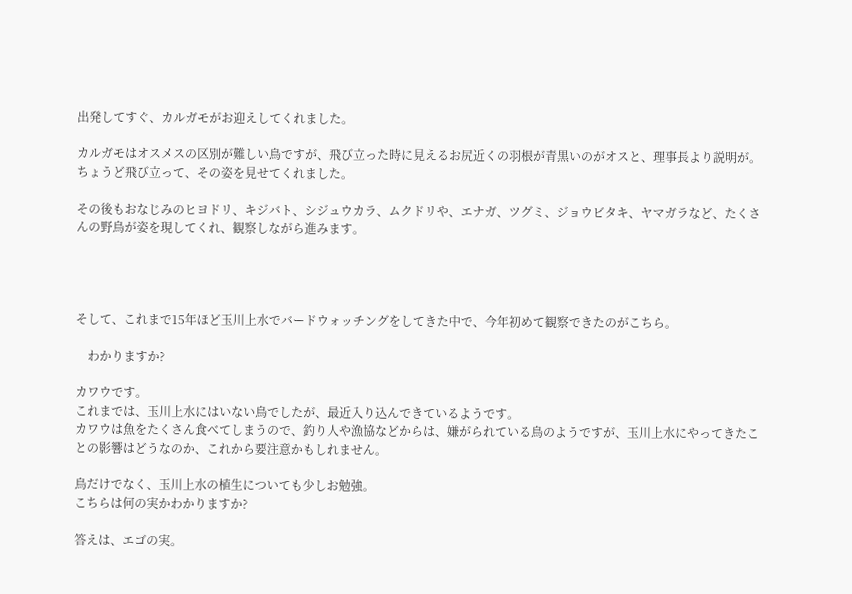出発してすぐ、カルガモがお迎えしてくれました。

カルガモはオスメスの区別が難しい鳥ですが、飛び立った時に見えるお尻近くの羽根が青黒いのがオスと、理事長より説明が。ちょうど飛び立って、その姿を見せてくれました。

その後もおなじみのヒヨドリ、キジバト、シジュウカラ、ムクドリや、エナガ、ツグミ、ジョウビタキ、ヤマガラなど、たくさんの野鳥が姿を現してくれ、観察しながら進みます。




そして、これまで15年ほど玉川上水でバードウォッチングをしてきた中で、今年初めて観察できたのがこちら。

    わかりますか?

カワウです。
これまでは、玉川上水にはいない鳥でしたが、最近入り込んできているようです。
カワウは魚をたくさん食べてしまうので、釣り人や漁協などからは、嫌がられている鳥のようですが、玉川上水にやってきたことの影響はどうなのか、これから要注意かもしれません。

鳥だけでなく、玉川上水の植生についても少しお勉強。
こちらは何の実かわかりますか?

答えは、エゴの実。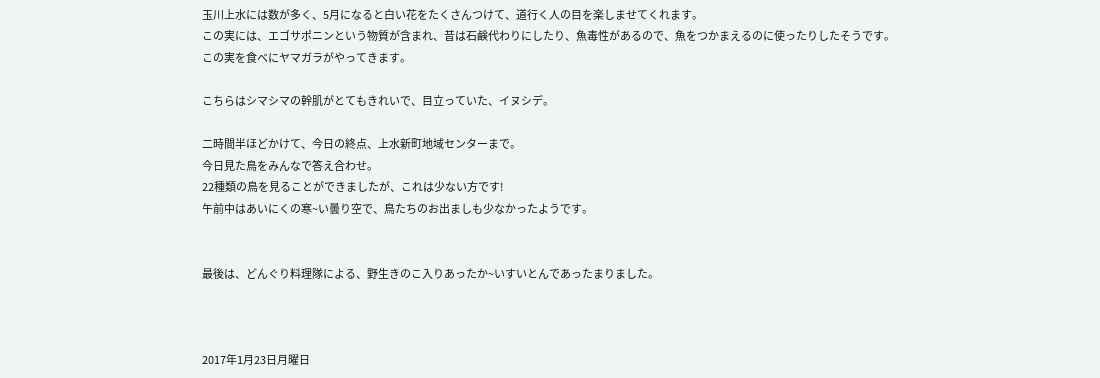玉川上水には数が多く、5月になると白い花をたくさんつけて、道行く人の目を楽しませてくれます。
この実には、エゴサポニンという物質が含まれ、昔は石鹸代わりにしたり、魚毒性があるので、魚をつかまえるのに使ったりしたそうです。
この実を食べにヤマガラがやってきます。

こちらはシマシマの幹肌がとてもきれいで、目立っていた、イヌシデ。

二時間半ほどかけて、今日の終点、上水新町地域センターまで。
今日見た鳥をみんなで答え合わせ。
22種類の鳥を見ることができましたが、これは少ない方です!
午前中はあいにくの寒~い曇り空で、鳥たちのお出ましも少なかったようです。


最後は、どんぐり料理隊による、野生きのこ入りあったか~いすいとんであったまりました。



2017年1月23日月曜日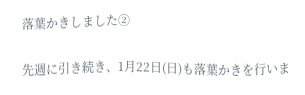落葉かきしました②

先週に引き続き、1月22日(日)も落葉かきを行いま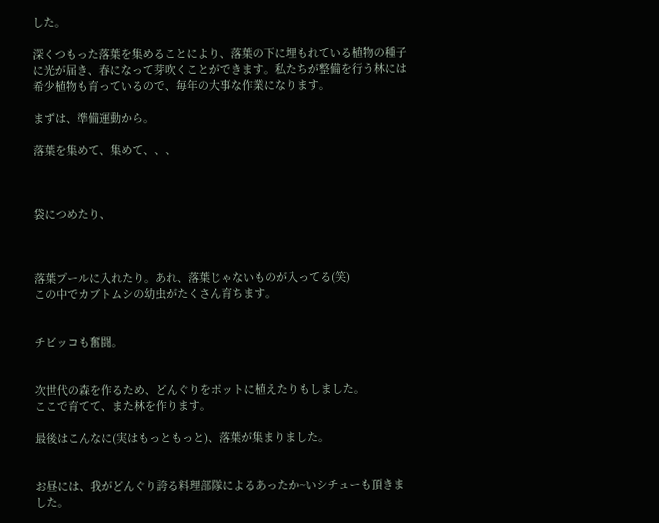した。

深くつもった落葉を集めることにより、落葉の下に埋もれている植物の種子に光が届き、春になって芽吹くことができます。私たちが整備を行う林には希少植物も育っているので、毎年の大事な作業になります。

まずは、準備運動から。

落葉を集めて、集めて、、、



袋につめたり、



落葉プールに入れたり。あれ、落葉じゃないものが入ってる(笑)
この中でカブトムシの幼虫がたくさん育ちます。


チビッコも奮闘。


次世代の森を作るため、どんぐりをポットに植えたりもしました。
ここで育てて、また林を作ります。

最後はこんなに(実はもっともっと)、落葉が集まりました。


お昼には、我がどんぐり誇る料理部隊によるあったか~いシチューも頂きました。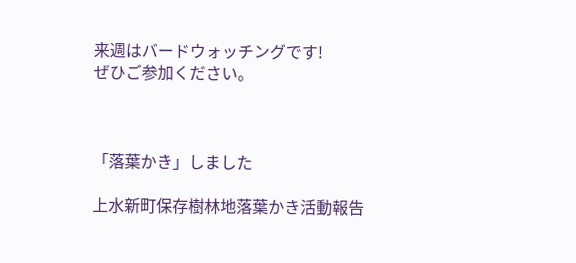来週はバードウォッチングです!
ぜひご参加ください。



「落葉かき」しました

上水新町保存樹林地落葉かき活動報告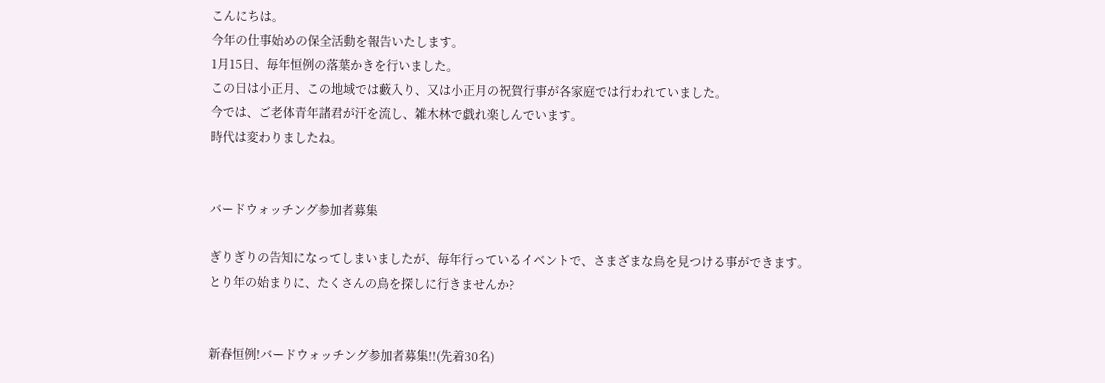こんにちは。
今年の仕事始めの保全活動を報告いたします。
1月15日、毎年恒例の落葉かきを行いました。
この日は小正月、この地域では藪入り、又は小正月の祝賀行事が各家庭では行われていました。
今では、ご老体青年諸君が汗を流し、雑木林で戯れ楽しんでいます。
時代は変わりましたね。


バードウォッチング参加者募集

ぎりぎりの告知になってしまいましたが、毎年行っているイベントで、さまざまな鳥を見つける事ができます。
とり年の始まりに、たくさんの鳥を探しに行きませんか?


新春恒例!バードウォッチング参加者募集!!(先着30名)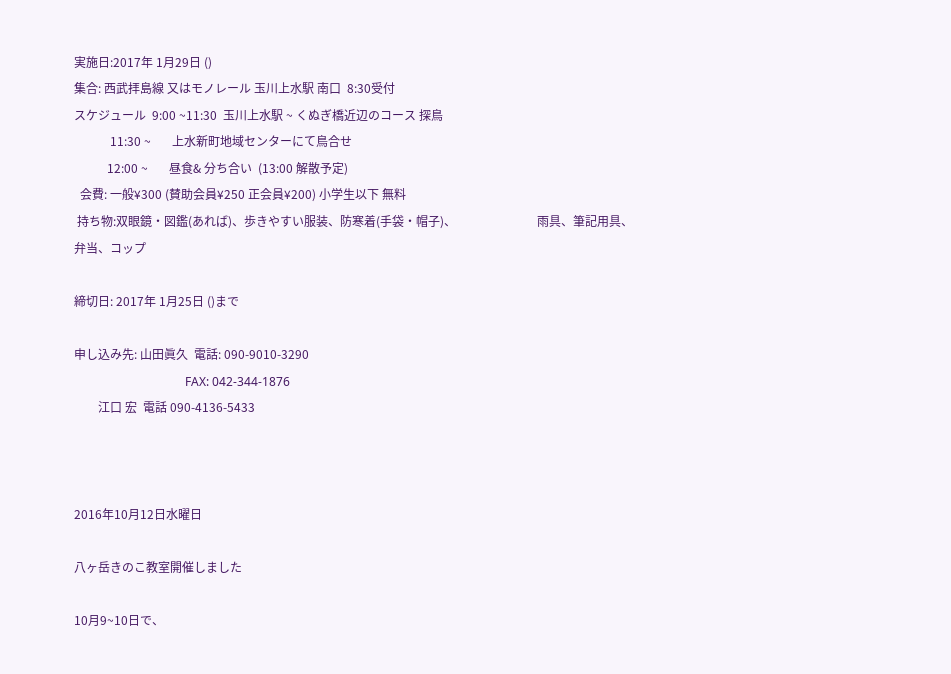実施日:2017年 1月29日 ()
集合: 西武拝島線 又はモノレール 玉川上水駅 南口  8:30受付
スケジュール  9:00 ~11:30  玉川上水駅 ~ くぬぎ橋近辺のコース 探鳥
            11:30 ~       上水新町地域センターにて鳥合せ
           12:00 ~       昼食& 分ち合い  (13:00 解散予定)
  会費: 一般¥300 (賛助会員¥250 正会員¥200) 小学生以下 無料
 持ち物:双眼鏡・図鑑(あれば)、歩きやすい服装、防寒着(手袋・帽子)、                           雨具、筆記用具、弁当、コップ

締切日: 2017年 1月25日 ()まで

申し込み先: 山田眞久  電話: 090-9010-3290
                                     FAX: 042-344-1876
        江口 宏  電話 090-4136-5433



2016年10月12日水曜日

八ヶ岳きのこ教室開催しました

10月9~10日で、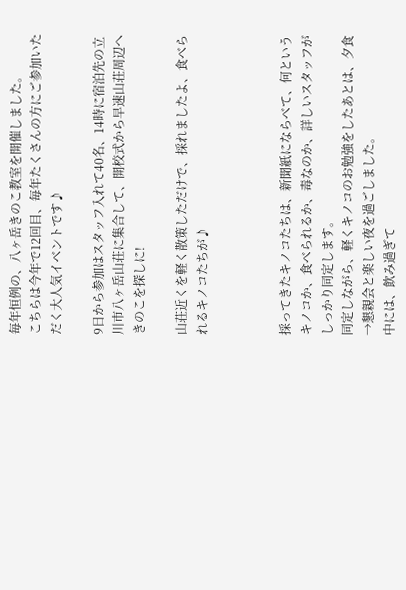毎年恒例の、八ヶ岳きのこ教室を開催しました。
こちらは今年で12回目、毎年たくさんの方にご参加いただく大人気イベントです♪

9日から参加はスタッフ入れて40名、14時に宿泊先の立川市八ヶ岳山荘に集合して、開校式から早速山荘周辺へきのこを探しに!

山荘近くを軽く散策しただけで、採れましたよ、食べられるキノコたちが♪



採ってきたキノコたちは、新聞紙にならべて、何というキノコか、食べられるか、毒なのか、詳しいスタッフがしっかり同定します。
同定しながら、軽くキノコのお勉強をしたあとは、夕食→懇親会と楽しい夜を過ごしました。
中には、飲み過ぎて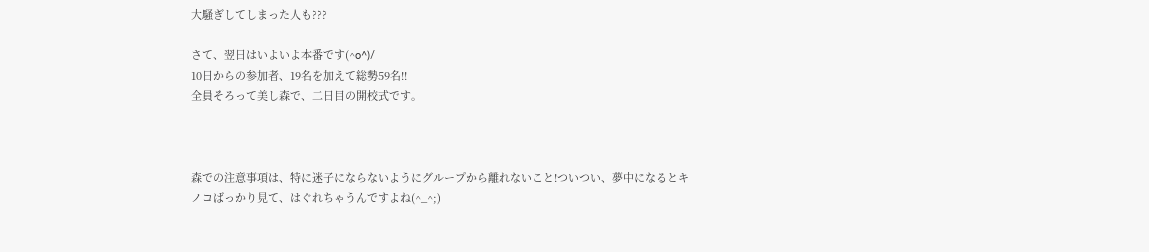大騒ぎしてしまった人も???

さて、翌日はいよいよ本番です(^o^)/
10日からの参加者、19名を加えて総勢59名!!
全員そろって美し森で、二日目の開校式です。



森での注意事項は、特に迷子にならないようにグループから離れないこと!ついつい、夢中になるとキノコばっかり見て、はぐれちゃうんですよね(^_^;)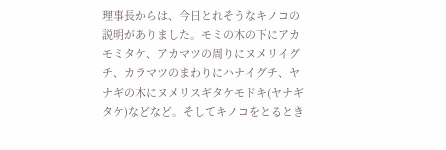理事長からは、今日とれそうなキノコの説明がありました。モミの木の下にアカモミタケ、アカマツの周りにヌメリイグチ、カラマツのまわりにハナイグチ、ヤナギの木にヌメリスギタケモドキ(ヤナギタケ)などなど。そしてキノコをとるとき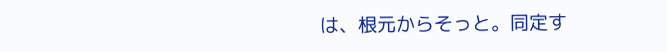は、根元からそっと。同定す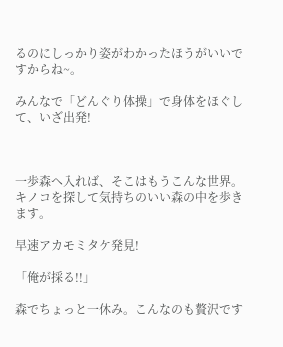るのにしっかり姿がわかったほうがいいですからね~。

みんなで「どんぐり体操」で身体をほぐして、いざ出発!



一歩森へ入れば、そこはもうこんな世界。キノコを探して気持ちのいい森の中を歩きます。

早速アカモミタケ発見!

「俺が採る!!」

森でちょっと一休み。こんなのも贅沢です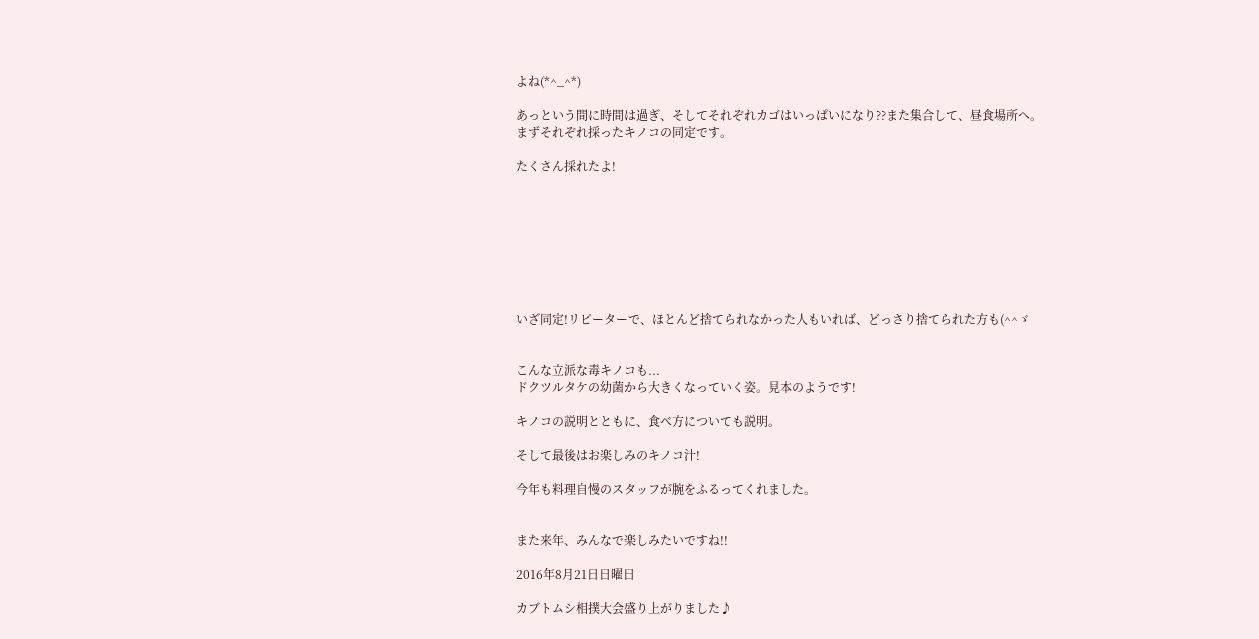よね(*^_^*)

あっという間に時間は過ぎ、そしてそれぞれカゴはいっぱいになり??また集合して、昼食場所へ。
まずそれぞれ採ったキノコの同定です。

たくさん採れたよ!








いざ同定!リピーターで、ほとんど捨てられなかった人もいれば、どっさり捨てられた方も(^^ゞ


こんな立派な毒キノコも...
ドクツルタケの幼菌から大きくなっていく姿。見本のようです!

キノコの説明とともに、食べ方についても説明。

そして最後はお楽しみのキノコ汁!

今年も料理自慢のスタッフが腕をふるってくれました。


また来年、みんなで楽しみたいですね!!

2016年8月21日日曜日

カブトムシ相撲大会盛り上がりました♪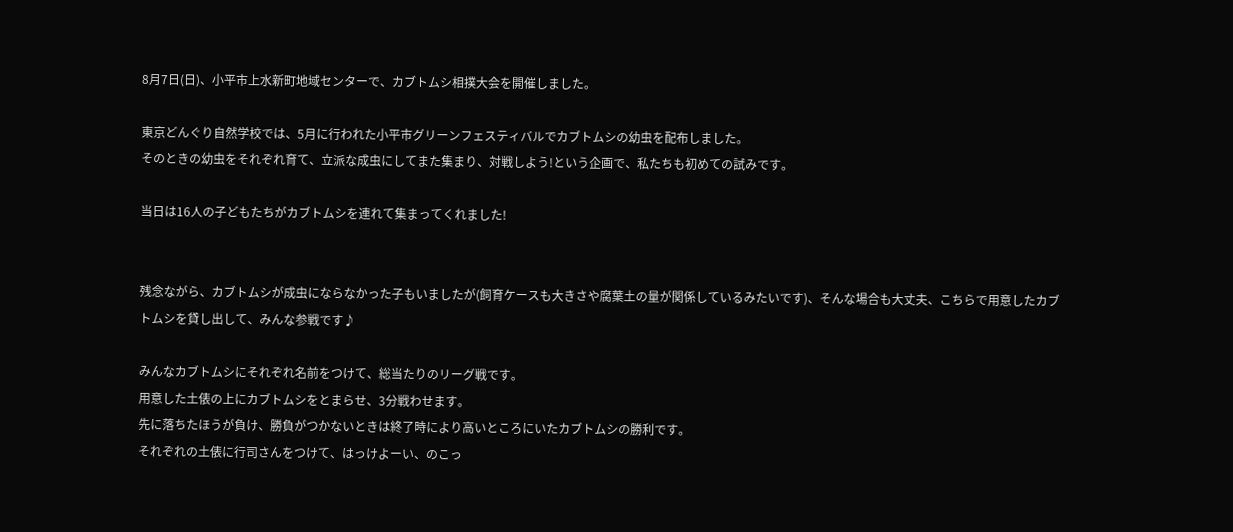8月7日(日)、小平市上水新町地域センターで、カブトムシ相撲大会を開催しました。

東京どんぐり自然学校では、5月に行われた小平市グリーンフェスティバルでカブトムシの幼虫を配布しました。
そのときの幼虫をそれぞれ育て、立派な成虫にしてまた集まり、対戦しよう!という企画で、私たちも初めての試みです。

当日は16人の子どもたちがカブトムシを連れて集まってくれました!


残念ながら、カブトムシが成虫にならなかった子もいましたが(飼育ケースも大きさや腐葉土の量が関係しているみたいです)、そんな場合も大丈夫、こちらで用意したカブトムシを貸し出して、みんな参戦です♪

みんなカブトムシにそれぞれ名前をつけて、総当たりのリーグ戦です。
用意した土俵の上にカブトムシをとまらせ、3分戦わせます。
先に落ちたほうが負け、勝負がつかないときは終了時により高いところにいたカブトムシの勝利です。
それぞれの土俵に行司さんをつけて、はっけよーい、のこっ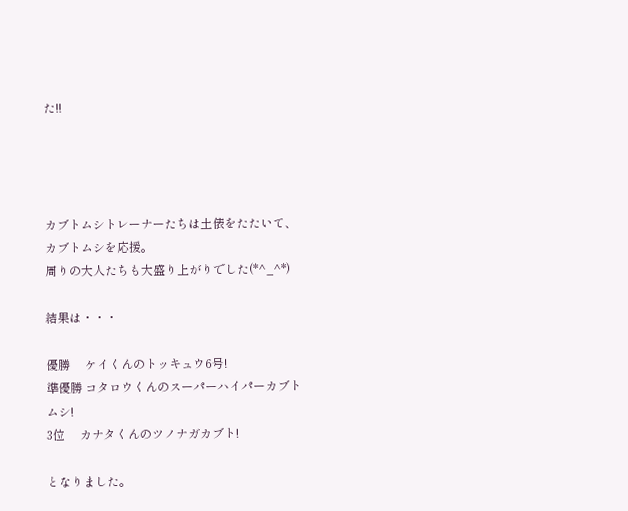た!!




カブトムシトレーナーたちは土俵をたたいて、カブトムシを応援。
周りの大人たちも大盛り上がりでした(*^_^*)

結果は・・・

優勝     ケイくんのトッキュウ6号!
準優勝 コタロウくんのスーパーハイパーカブトムシ!
3位     カナタくんのツノナガカブト!

となりました。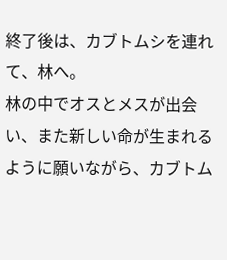終了後は、カブトムシを連れて、林へ。
林の中でオスとメスが出会い、また新しい命が生まれるように願いながら、カブトム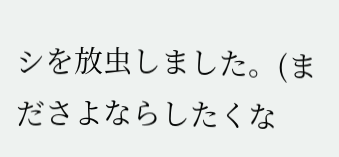シを放虫しました。(まださよならしたくな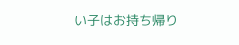い子はお持ち帰り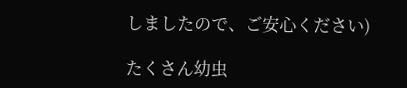しましたので、ご安心ください)

たくさん幼虫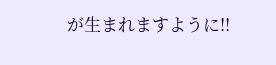が生まれますように!!